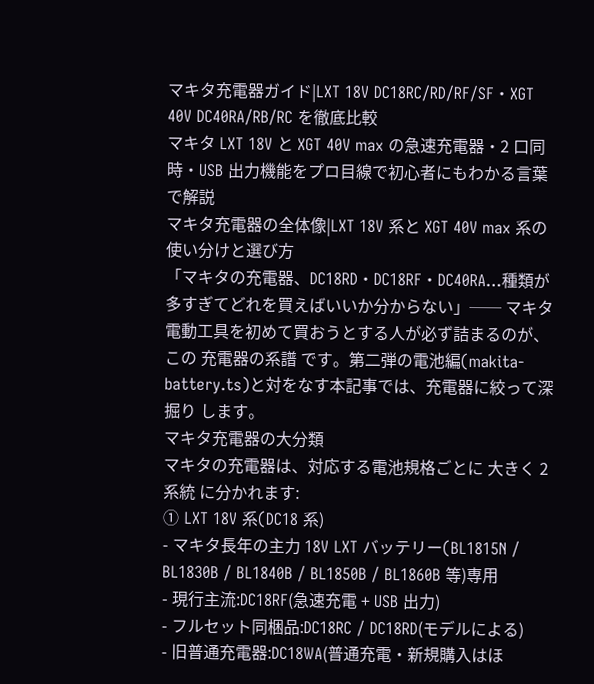マキタ充電器ガイド|LXT 18V DC18RC/RD/RF/SF・XGT 40V DC40RA/RB/RC を徹底比較
マキタ LXT 18V と XGT 40V max の急速充電器・2 口同時・USB 出力機能をプロ目線で初心者にもわかる言葉で解説
マキタ充電器の全体像|LXT 18V 系と XGT 40V max 系の使い分けと選び方
「マキタの充電器、DC18RD・DC18RF・DC40RA…種類が多すぎてどれを買えばいいか分からない」── マキタ電動工具を初めて買おうとする人が必ず詰まるのが、この 充電器の系譜 です。第二弾の電池編(makita-battery.ts)と対をなす本記事では、充電器に絞って深掘り します。
マキタ充電器の大分類
マキタの充電器は、対応する電池規格ごとに 大きく 2 系統 に分かれます:
① LXT 18V 系(DC18 系)
- マキタ長年の主力 18V LXT バッテリー(BL1815N / BL1830B / BL1840B / BL1850B / BL1860B 等)専用
- 現行主流:DC18RF(急速充電 + USB 出力)
- フルセット同梱品:DC18RC / DC18RD(モデルによる)
- 旧普通充電器:DC18WA(普通充電・新規購入はほ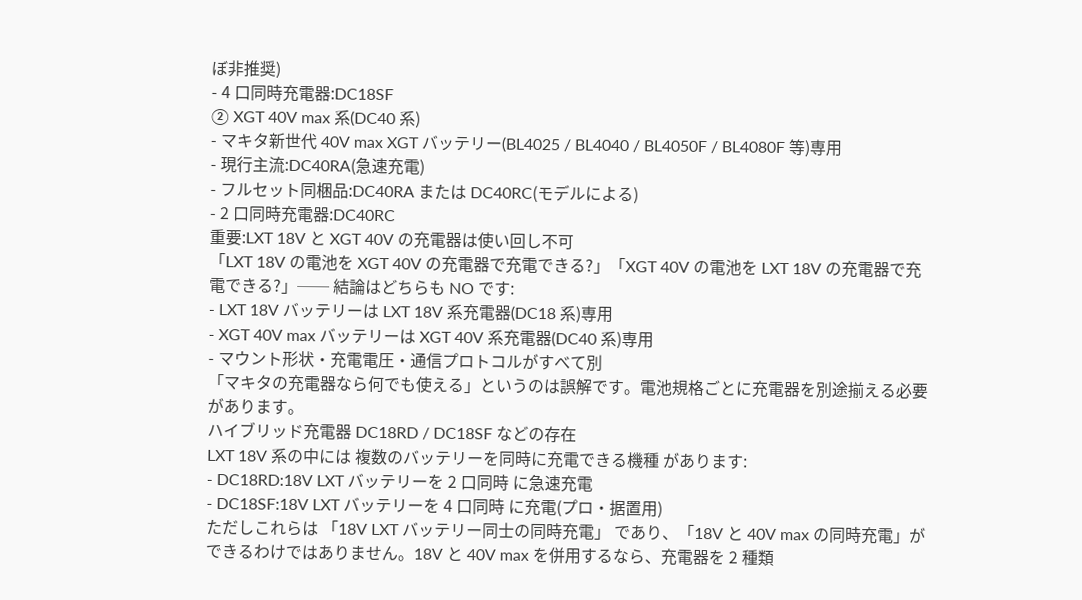ぼ非推奨)
- 4 口同時充電器:DC18SF
② XGT 40V max 系(DC40 系)
- マキタ新世代 40V max XGT バッテリー(BL4025 / BL4040 / BL4050F / BL4080F 等)専用
- 現行主流:DC40RA(急速充電)
- フルセット同梱品:DC40RA または DC40RC(モデルによる)
- 2 口同時充電器:DC40RC
重要:LXT 18V と XGT 40V の充電器は使い回し不可
「LXT 18V の電池を XGT 40V の充電器で充電できる?」「XGT 40V の電池を LXT 18V の充電器で充電できる?」── 結論はどちらも NO です:
- LXT 18V バッテリーは LXT 18V 系充電器(DC18 系)専用
- XGT 40V max バッテリーは XGT 40V 系充電器(DC40 系)専用
- マウント形状・充電電圧・通信プロトコルがすべて別
「マキタの充電器なら何でも使える」というのは誤解です。電池規格ごとに充電器を別途揃える必要があります。
ハイブリッド充電器 DC18RD / DC18SF などの存在
LXT 18V 系の中には 複数のバッテリーを同時に充電できる機種 があります:
- DC18RD:18V LXT バッテリーを 2 口同時 に急速充電
- DC18SF:18V LXT バッテリーを 4 口同時 に充電(プロ・据置用)
ただしこれらは 「18V LXT バッテリー同士の同時充電」 であり、「18V と 40V max の同時充電」ができるわけではありません。18V と 40V max を併用するなら、充電器を 2 種類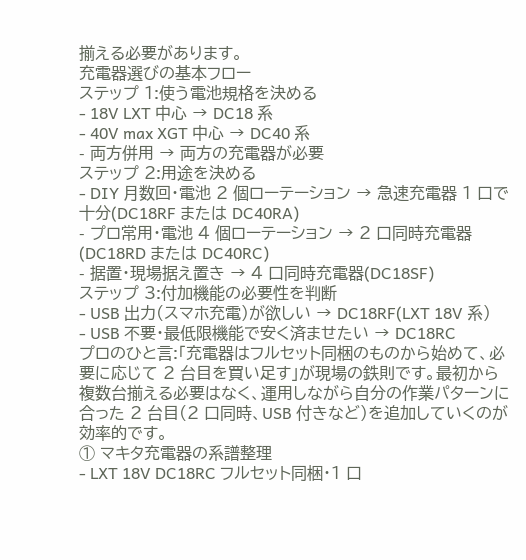揃える必要があります。
充電器選びの基本フロー
ステップ 1:使う電池規格を決める
- 18V LXT 中心 → DC18 系
- 40V max XGT 中心 → DC40 系
- 両方併用 → 両方の充電器が必要
ステップ 2:用途を決める
- DIY 月数回・電池 2 個ローテーション → 急速充電器 1 口で十分(DC18RF または DC40RA)
- プロ常用・電池 4 個ローテーション → 2 口同時充電器(DC18RD または DC40RC)
- 据置・現場据え置き → 4 口同時充電器(DC18SF)
ステップ 3:付加機能の必要性を判断
- USB 出力(スマホ充電)が欲しい → DC18RF(LXT 18V 系)
- USB 不要・最低限機能で安く済ませたい → DC18RC
プロのひと言:「充電器はフルセット同梱のものから始めて、必要に応じて 2 台目を買い足す」が現場の鉄則です。最初から複数台揃える必要はなく、運用しながら自分の作業パターンに合った 2 台目(2 口同時、USB 付きなど)を追加していくのが効率的です。
① マキタ充電器の系譜整理
- LXT 18V DC18RC フルセット同梱・1 口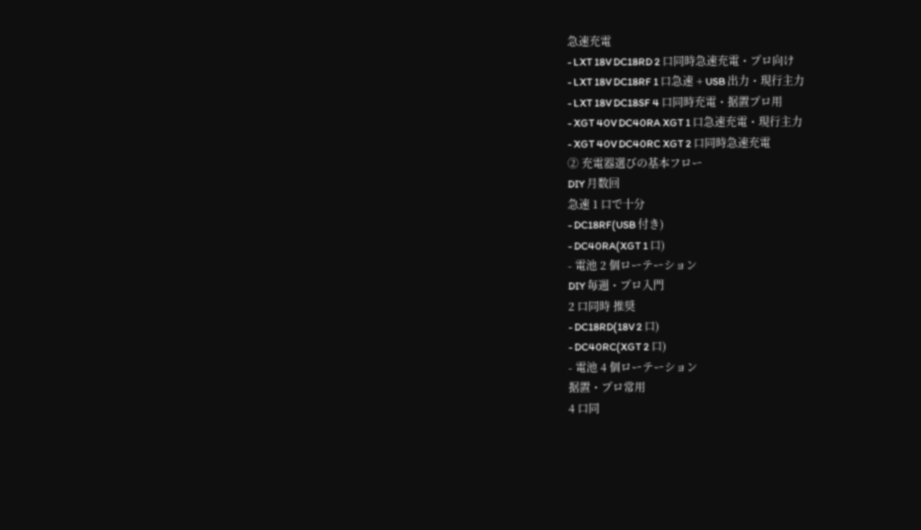急速充電
- LXT 18V DC18RD 2 口同時急速充電・プロ向け
- LXT 18V DC18RF 1 口急速 + USB 出力・現行主力
- LXT 18V DC18SF 4 口同時充電・据置プロ用
- XGT 40V DC40RA XGT 1 口急速充電・現行主力
- XGT 40V DC40RC XGT 2 口同時急速充電
② 充電器選びの基本フロー
DIY 月数回
急速 1 口で十分
- DC18RF(USB 付き)
- DC40RA(XGT 1 口)
- 電池 2 個ローテーション
DIY 毎週・プロ入門
2 口同時 推奨
- DC18RD(18V 2 口)
- DC40RC(XGT 2 口)
- 電池 4 個ローテーション
据置・プロ常用
4 口同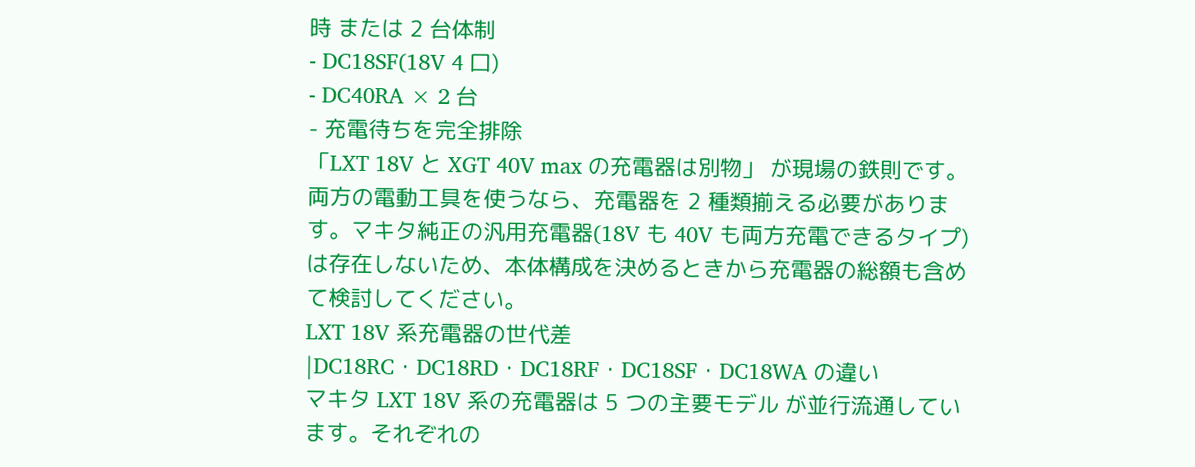時 または 2 台体制
- DC18SF(18V 4 口)
- DC40RA × 2 台
- 充電待ちを完全排除
「LXT 18V と XGT 40V max の充電器は別物」 が現場の鉄則です。両方の電動工具を使うなら、充電器を 2 種類揃える必要があります。マキタ純正の汎用充電器(18V も 40V も両方充電できるタイプ)は存在しないため、本体構成を決めるときから充電器の総額も含めて検討してください。
LXT 18V 系充電器の世代差|DC18RC・DC18RD・DC18RF・DC18SF・DC18WA の違い
マキタ LXT 18V 系の充電器は 5 つの主要モデル が並行流通しています。それぞれの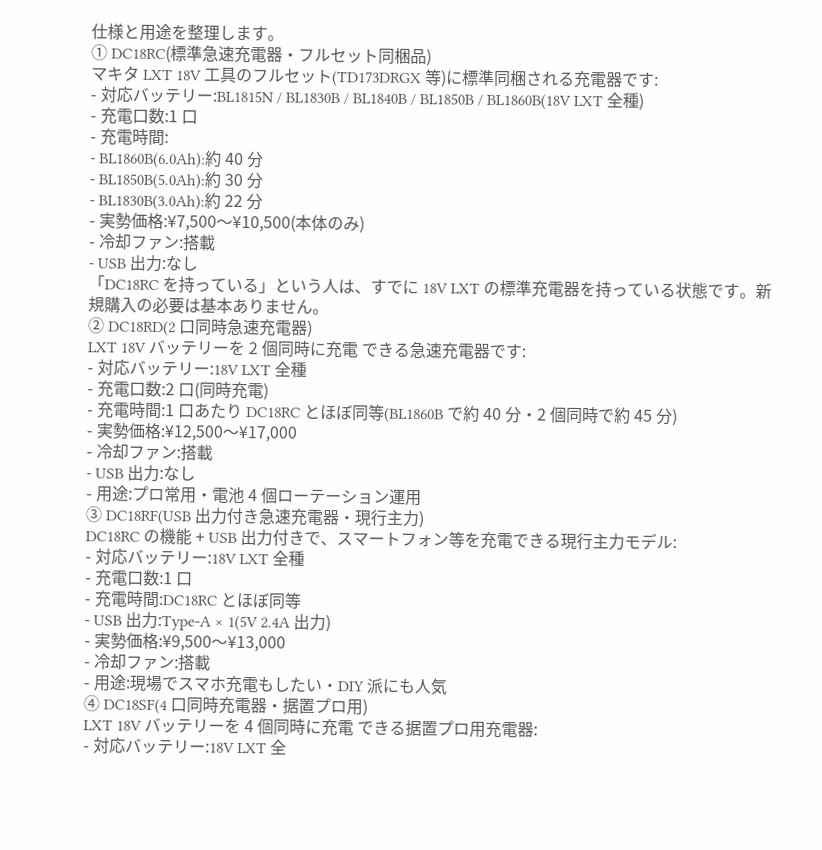仕様と用途を整理します。
① DC18RC(標準急速充電器・フルセット同梱品)
マキタ LXT 18V 工具のフルセット(TD173DRGX 等)に標準同梱される充電器です:
- 対応バッテリー:BL1815N / BL1830B / BL1840B / BL1850B / BL1860B(18V LXT 全種)
- 充電口数:1 口
- 充電時間:
- BL1860B(6.0Ah):約 40 分
- BL1850B(5.0Ah):約 30 分
- BL1830B(3.0Ah):約 22 分
- 実勢価格:¥7,500〜¥10,500(本体のみ)
- 冷却ファン:搭載
- USB 出力:なし
「DC18RC を持っている」という人は、すでに 18V LXT の標準充電器を持っている状態です。新規購入の必要は基本ありません。
② DC18RD(2 口同時急速充電器)
LXT 18V バッテリーを 2 個同時に充電 できる急速充電器です:
- 対応バッテリー:18V LXT 全種
- 充電口数:2 口(同時充電)
- 充電時間:1 口あたり DC18RC とほぼ同等(BL1860B で約 40 分・2 個同時で約 45 分)
- 実勢価格:¥12,500〜¥17,000
- 冷却ファン:搭載
- USB 出力:なし
- 用途:プロ常用・電池 4 個ローテーション運用
③ DC18RF(USB 出力付き急速充電器・現行主力)
DC18RC の機能 + USB 出力付きで、スマートフォン等を充電できる現行主力モデル:
- 対応バッテリー:18V LXT 全種
- 充電口数:1 口
- 充電時間:DC18RC とほぼ同等
- USB 出力:Type-A × 1(5V 2.4A 出力)
- 実勢価格:¥9,500〜¥13,000
- 冷却ファン:搭載
- 用途:現場でスマホ充電もしたい・DIY 派にも人気
④ DC18SF(4 口同時充電器・据置プロ用)
LXT 18V バッテリーを 4 個同時に充電 できる据置プロ用充電器:
- 対応バッテリー:18V LXT 全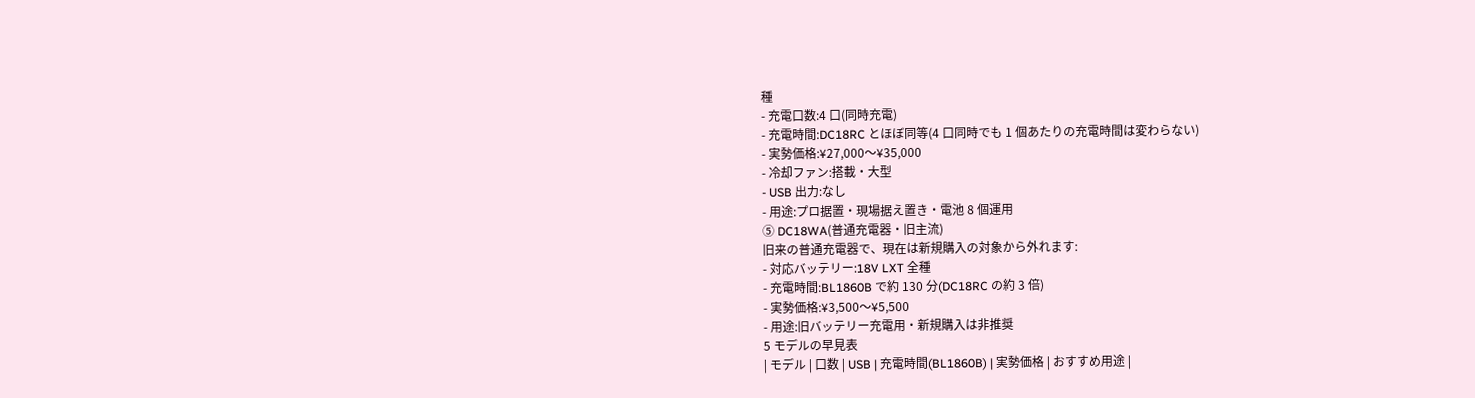種
- 充電口数:4 口(同時充電)
- 充電時間:DC18RC とほぼ同等(4 口同時でも 1 個あたりの充電時間は変わらない)
- 実勢価格:¥27,000〜¥35,000
- 冷却ファン:搭載・大型
- USB 出力:なし
- 用途:プロ据置・現場据え置き・電池 8 個運用
⑤ DC18WA(普通充電器・旧主流)
旧来の普通充電器で、現在は新規購入の対象から外れます:
- 対応バッテリー:18V LXT 全種
- 充電時間:BL1860B で約 130 分(DC18RC の約 3 倍)
- 実勢価格:¥3,500〜¥5,500
- 用途:旧バッテリー充電用・新規購入は非推奨
5 モデルの早見表
| モデル | 口数 | USB | 充電時間(BL1860B) | 実勢価格 | おすすめ用途 |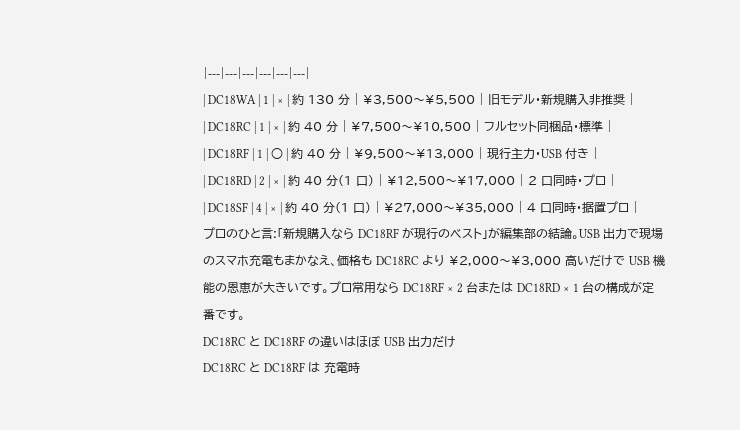|---|---|---|---|---|---|
| DC18WA | 1 | × | 約 130 分 | ¥3,500〜¥5,500 | 旧モデル・新規購入非推奨 |
| DC18RC | 1 | × | 約 40 分 | ¥7,500〜¥10,500 | フルセット同梱品・標準 |
| DC18RF | 1 | ○ | 約 40 分 | ¥9,500〜¥13,000 | 現行主力・USB 付き |
| DC18RD | 2 | × | 約 40 分(1 口) | ¥12,500〜¥17,000 | 2 口同時・プロ |
| DC18SF | 4 | × | 約 40 分(1 口) | ¥27,000〜¥35,000 | 4 口同時・据置プロ |
プロのひと言:「新規購入なら DC18RF が現行のベスト」が編集部の結論。USB 出力で現場のスマホ充電もまかなえ、価格も DC18RC より ¥2,000〜¥3,000 高いだけで USB 機能の恩恵が大きいです。プロ常用なら DC18RF × 2 台または DC18RD × 1 台の構成が定番です。
DC18RC と DC18RF の違いはほぼ USB 出力だけ
DC18RC と DC18RF は 充電時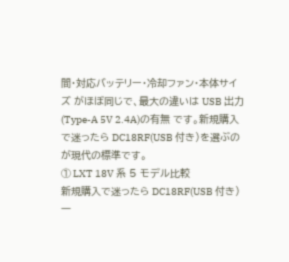間・対応バッテリー・冷却ファン・本体サイズ がほぼ同じで、最大の違いは USB 出力(Type-A 5V 2.4A)の有無 です。新規購入で迷ったら DC18RF(USB 付き)を選ぶのが現代の標準です。
① LXT 18V 系 5 モデル比較
新規購入で迷ったら DC18RF(USB 付き)一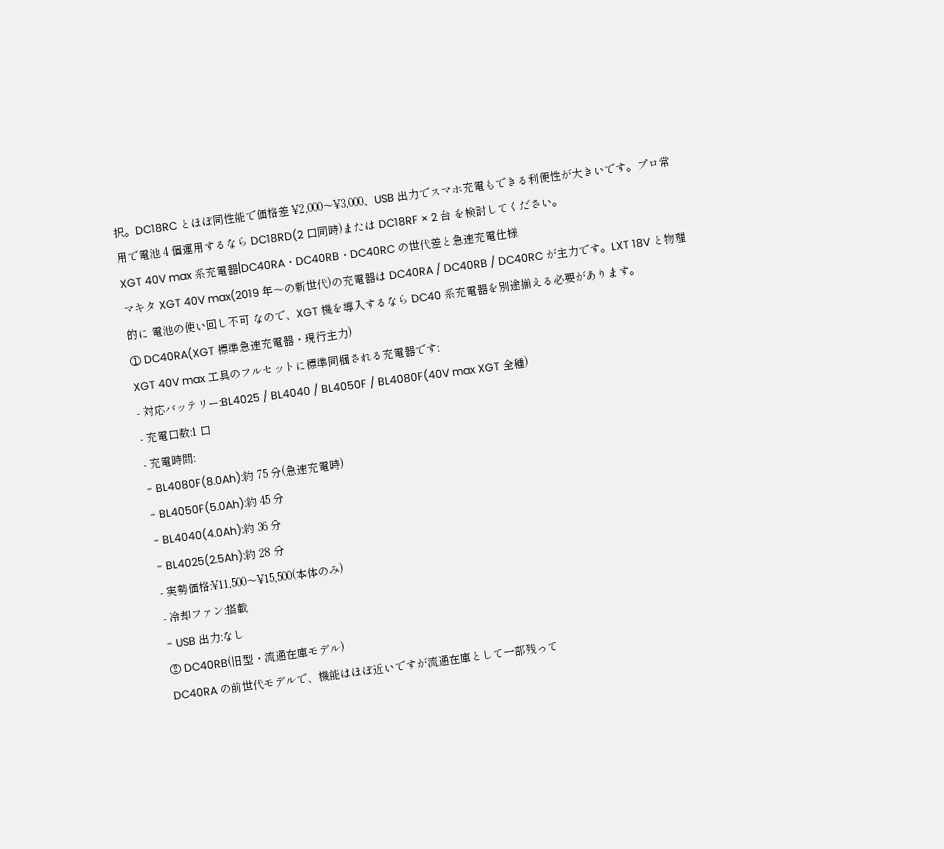択。DC18RC とほぼ同性能で価格差 ¥2,000〜¥3,000、USB 出力でスマホ充電もできる利便性が大きいです。プロ常用で電池 4 個運用するなら DC18RD(2 口同時)または DC18RF × 2 台 を検討してください。
XGT 40V max 系充電器|DC40RA・DC40RB・DC40RC の世代差と急速充電仕様
マキタ XGT 40V max(2019 年〜の新世代)の充電器は DC40RA / DC40RB / DC40RC が主力です。LXT 18V と物理的に 電池の使い回し不可 なので、XGT 機を導入するなら DC40 系充電器を別途揃える必要があります。
① DC40RA(XGT 標準急速充電器・現行主力)
XGT 40V max 工具のフルセットに標準同梱される充電器です:
- 対応バッテリー:BL4025 / BL4040 / BL4050F / BL4080F(40V max XGT 全種)
- 充電口数:1 口
- 充電時間:
- BL4080F(8.0Ah):約 75 分(急速充電時)
- BL4050F(5.0Ah):約 45 分
- BL4040(4.0Ah):約 36 分
- BL4025(2.5Ah):約 28 分
- 実勢価格:¥11,500〜¥15,500(本体のみ)
- 冷却ファン:搭載
- USB 出力:なし
② DC40RB(旧型・流通在庫モデル)
DC40RA の前世代モデルで、機能はほぼ近いですが流通在庫として一部残って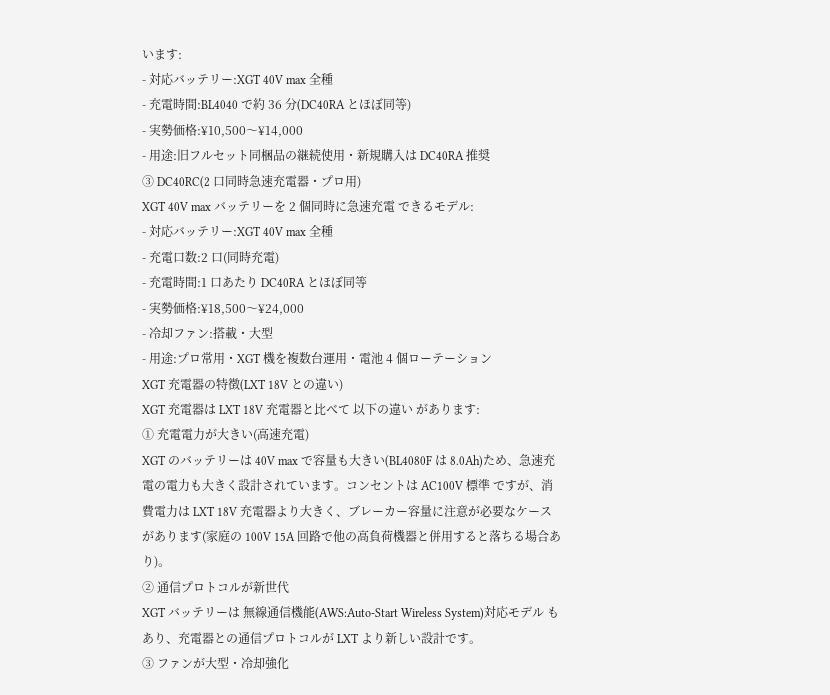います:
- 対応バッテリー:XGT 40V max 全種
- 充電時間:BL4040 で約 36 分(DC40RA とほぼ同等)
- 実勢価格:¥10,500〜¥14,000
- 用途:旧フルセット同梱品の継続使用・新規購入は DC40RA 推奨
③ DC40RC(2 口同時急速充電器・プロ用)
XGT 40V max バッテリーを 2 個同時に急速充電 できるモデル:
- 対応バッテリー:XGT 40V max 全種
- 充電口数:2 口(同時充電)
- 充電時間:1 口あたり DC40RA とほぼ同等
- 実勢価格:¥18,500〜¥24,000
- 冷却ファン:搭載・大型
- 用途:プロ常用・XGT 機を複数台運用・電池 4 個ローテーション
XGT 充電器の特徴(LXT 18V との違い)
XGT 充電器は LXT 18V 充電器と比べて 以下の違い があります:
① 充電電力が大きい(高速充電)
XGT のバッテリーは 40V max で容量も大きい(BL4080F は 8.0Ah)ため、急速充電の電力も大きく設計されています。コンセントは AC100V 標準 ですが、消費電力は LXT 18V 充電器より大きく、ブレーカー容量に注意が必要なケースがあります(家庭の 100V 15A 回路で他の高負荷機器と併用すると落ちる場合あり)。
② 通信プロトコルが新世代
XGT バッテリーは 無線通信機能(AWS:Auto-Start Wireless System)対応モデル もあり、充電器との通信プロトコルが LXT より新しい設計です。
③ ファンが大型・冷却強化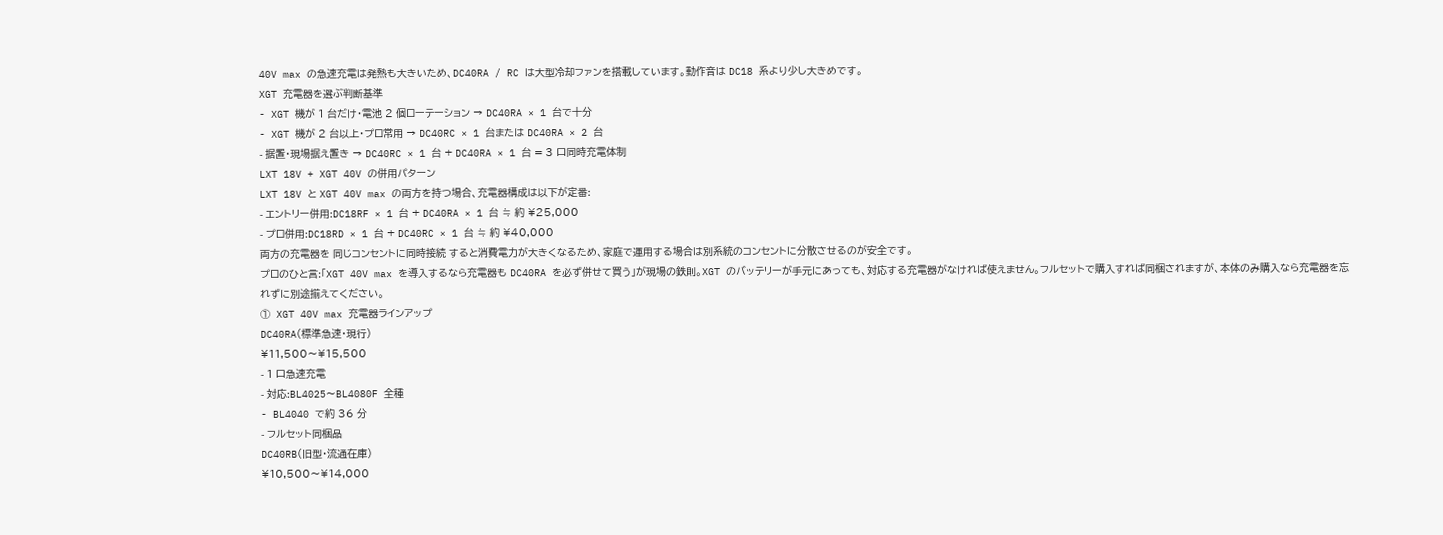40V max の急速充電は発熱も大きいため、DC40RA / RC は大型冷却ファンを搭載しています。動作音は DC18 系より少し大きめです。
XGT 充電器を選ぶ判断基準
- XGT 機が 1 台だけ・電池 2 個ローテーション → DC40RA × 1 台で十分
- XGT 機が 2 台以上・プロ常用 → DC40RC × 1 台または DC40RA × 2 台
- 据置・現場据え置き → DC40RC × 1 台 + DC40RA × 1 台 = 3 口同時充電体制
LXT 18V + XGT 40V の併用パターン
LXT 18V と XGT 40V max の両方を持つ場合、充電器構成は以下が定番:
- エントリー併用:DC18RF × 1 台 + DC40RA × 1 台 ≒ 約 ¥25,000
- プロ併用:DC18RD × 1 台 + DC40RC × 1 台 ≒ 約 ¥40,000
両方の充電器を 同じコンセントに同時接続 すると消費電力が大きくなるため、家庭で運用する場合は別系統のコンセントに分散させるのが安全です。
プロのひと言:「XGT 40V max を導入するなら充電器も DC40RA を必ず併せて買う」が現場の鉄則。XGT のバッテリーが手元にあっても、対応する充電器がなければ使えません。フルセットで購入すれば同梱されますが、本体のみ購入なら充電器を忘れずに別途揃えてください。
① XGT 40V max 充電器ラインアップ
DC40RA(標準急速・現行)
¥11,500〜¥15,500
- 1 口急速充電
- 対応:BL4025〜BL4080F 全種
- BL4040 で約 36 分
- フルセット同梱品
DC40RB(旧型・流通在庫)
¥10,500〜¥14,000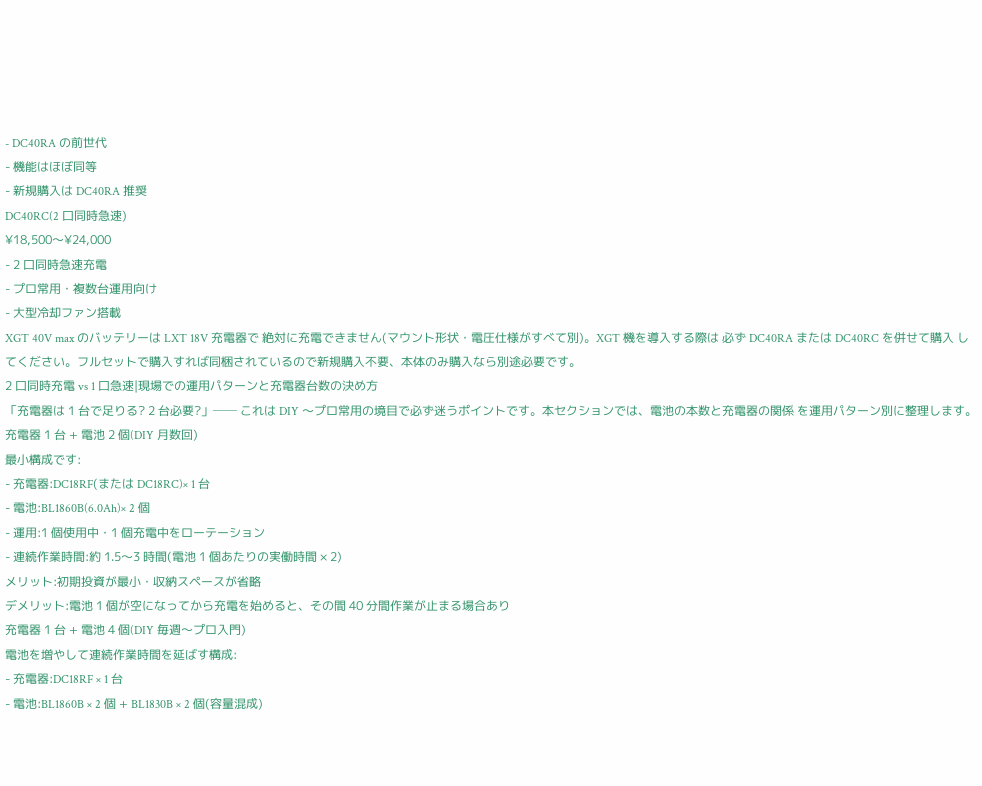- DC40RA の前世代
- 機能はほぼ同等
- 新規購入は DC40RA 推奨
DC40RC(2 口同時急速)
¥18,500〜¥24,000
- 2 口同時急速充電
- プロ常用・複数台運用向け
- 大型冷却ファン搭載
XGT 40V max のバッテリーは LXT 18V 充電器で 絶対に充電できません(マウント形状・電圧仕様がすべて別)。XGT 機を導入する際は 必ず DC40RA または DC40RC を併せて購入 してください。フルセットで購入すれば同梱されているので新規購入不要、本体のみ購入なら別途必要です。
2 口同時充電 vs 1 口急速|現場での運用パターンと充電器台数の決め方
「充電器は 1 台で足りる? 2 台必要?」── これは DIY 〜プロ常用の境目で必ず迷うポイントです。本セクションでは、電池の本数と充電器の関係 を運用パターン別に整理します。
充電器 1 台 + 電池 2 個(DIY 月数回)
最小構成です:
- 充電器:DC18RF(または DC18RC)× 1 台
- 電池:BL1860B(6.0Ah)× 2 個
- 運用:1 個使用中・1 個充電中をローテーション
- 連続作業時間:約 1.5〜3 時間(電池 1 個あたりの実働時間 × 2)
メリット:初期投資が最小・収納スペースが省略
デメリット:電池 1 個が空になってから充電を始めると、その間 40 分間作業が止まる場合あり
充電器 1 台 + 電池 4 個(DIY 毎週〜プロ入門)
電池を増やして連続作業時間を延ばす構成:
- 充電器:DC18RF × 1 台
- 電池:BL1860B × 2 個 + BL1830B × 2 個(容量混成)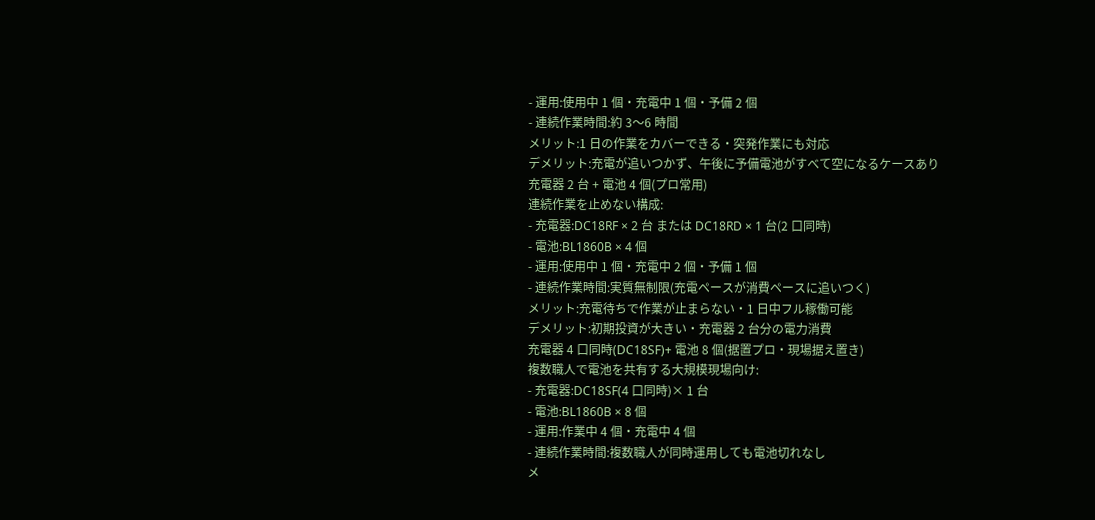- 運用:使用中 1 個・充電中 1 個・予備 2 個
- 連続作業時間:約 3〜6 時間
メリット:1 日の作業をカバーできる・突発作業にも対応
デメリット:充電が追いつかず、午後に予備電池がすべて空になるケースあり
充電器 2 台 + 電池 4 個(プロ常用)
連続作業を止めない構成:
- 充電器:DC18RF × 2 台 または DC18RD × 1 台(2 口同時)
- 電池:BL1860B × 4 個
- 運用:使用中 1 個・充電中 2 個・予備 1 個
- 連続作業時間:実質無制限(充電ペースが消費ペースに追いつく)
メリット:充電待ちで作業が止まらない・1 日中フル稼働可能
デメリット:初期投資が大きい・充電器 2 台分の電力消費
充電器 4 口同時(DC18SF)+ 電池 8 個(据置プロ・現場据え置き)
複数職人で電池を共有する大規模現場向け:
- 充電器:DC18SF(4 口同時)× 1 台
- 電池:BL1860B × 8 個
- 運用:作業中 4 個・充電中 4 個
- 連続作業時間:複数職人が同時運用しても電池切れなし
メ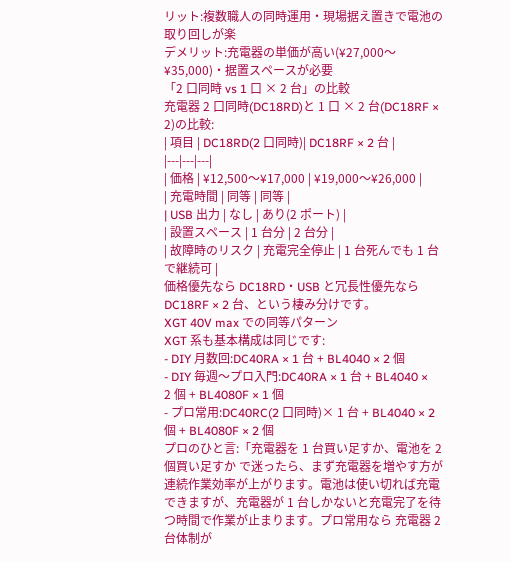リット:複数職人の同時運用・現場据え置きで電池の取り回しが楽
デメリット:充電器の単価が高い(¥27,000〜¥35,000)・据置スペースが必要
「2 口同時 vs 1 口 × 2 台」の比較
充電器 2 口同時(DC18RD)と 1 口 × 2 台(DC18RF × 2)の比較:
| 項目 | DC18RD(2 口同時)| DC18RF × 2 台 |
|---|---|---|
| 価格 | ¥12,500〜¥17,000 | ¥19,000〜¥26,000 |
| 充電時間 | 同等 | 同等 |
| USB 出力 | なし | あり(2 ポート) |
| 設置スペース | 1 台分 | 2 台分 |
| 故障時のリスク | 充電完全停止 | 1 台死んでも 1 台で継続可 |
価格優先なら DC18RD・USB と冗長性優先なら DC18RF × 2 台、という棲み分けです。
XGT 40V max での同等パターン
XGT 系も基本構成は同じです:
- DIY 月数回:DC40RA × 1 台 + BL4040 × 2 個
- DIY 毎週〜プロ入門:DC40RA × 1 台 + BL4040 × 2 個 + BL4080F × 1 個
- プロ常用:DC40RC(2 口同時)× 1 台 + BL4040 × 2 個 + BL4080F × 2 個
プロのひと言:「充電器を 1 台買い足すか、電池を 2 個買い足すか で迷ったら、まず充電器を増やす方が連続作業効率が上がります。電池は使い切れば充電できますが、充電器が 1 台しかないと充電完了を待つ時間で作業が止まります。プロ常用なら 充電器 2 台体制が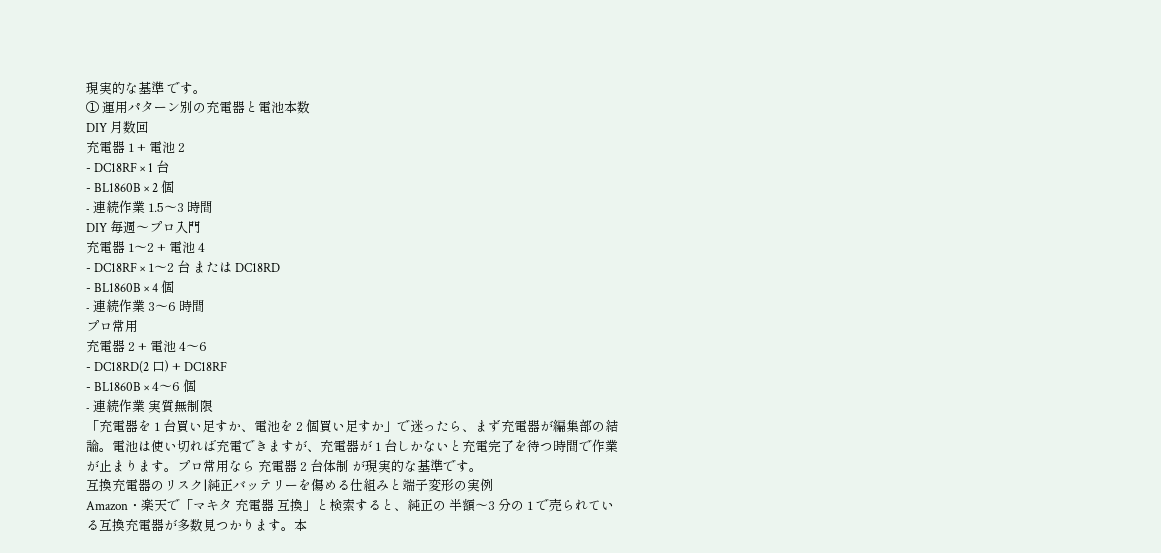現実的な基準 です。
① 運用パターン別の充電器と電池本数
DIY 月数回
充電器 1 + 電池 2
- DC18RF × 1 台
- BL1860B × 2 個
- 連続作業 1.5〜3 時間
DIY 毎週〜プロ入門
充電器 1〜2 + 電池 4
- DC18RF × 1〜2 台 または DC18RD
- BL1860B × 4 個
- 連続作業 3〜6 時間
プロ常用
充電器 2 + 電池 4〜6
- DC18RD(2 口) + DC18RF
- BL1860B × 4〜6 個
- 連続作業 実質無制限
「充電器を 1 台買い足すか、電池を 2 個買い足すか」で迷ったら、まず充電器が編集部の結論。電池は使い切れば充電できますが、充電器が 1 台しかないと充電完了を待つ時間で作業が止まります。プロ常用なら 充電器 2 台体制 が現実的な基準です。
互換充電器のリスク|純正バッテリーを傷める仕組みと端子変形の実例
Amazon・楽天で「マキタ 充電器 互換」と検索すると、純正の 半額〜3 分の 1 で売られている互換充電器が多数見つかります。本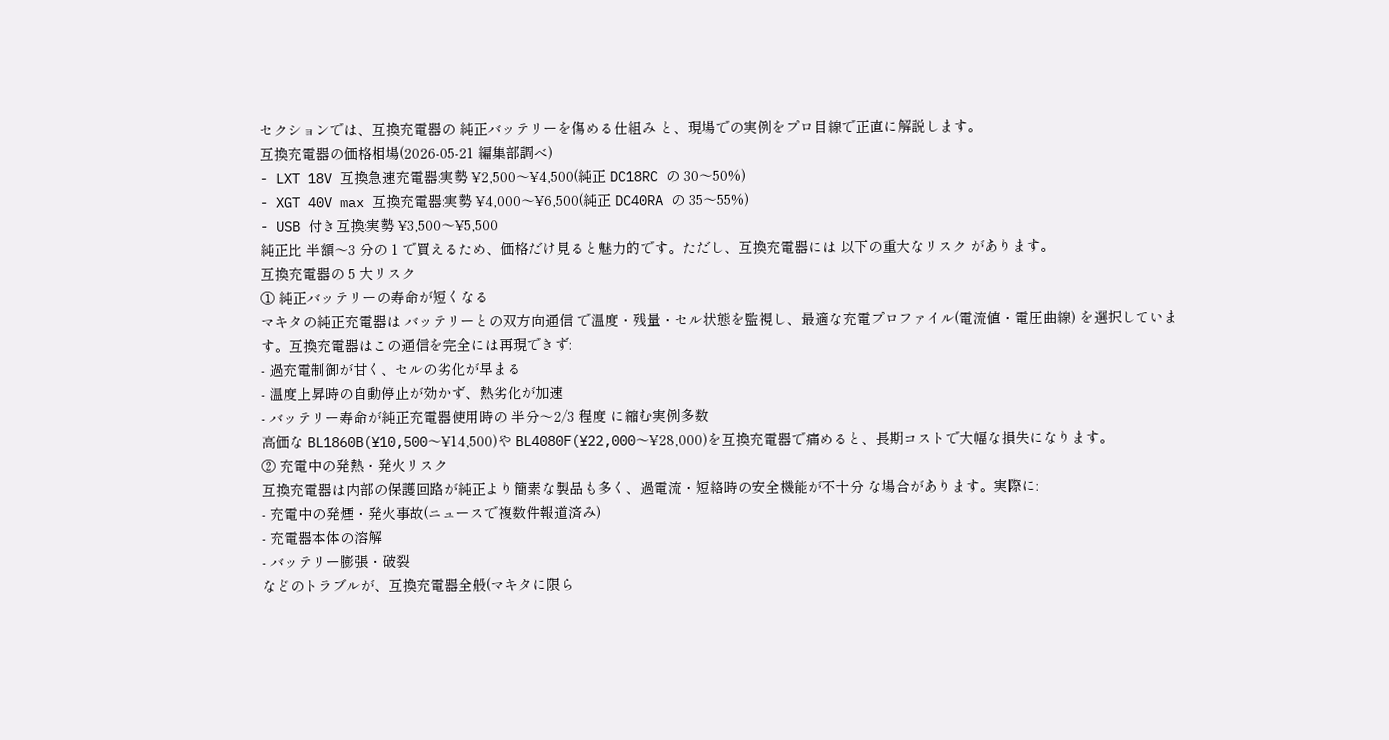セクションでは、互換充電器の 純正バッテリーを傷める仕組み と、現場での実例をプロ目線で正直に解説します。
互換充電器の価格相場(2026-05-21 編集部調べ)
- LXT 18V 互換急速充電器:実勢 ¥2,500〜¥4,500(純正 DC18RC の 30〜50%)
- XGT 40V max 互換充電器:実勢 ¥4,000〜¥6,500(純正 DC40RA の 35〜55%)
- USB 付き互換:実勢 ¥3,500〜¥5,500
純正比 半額〜3 分の 1 で買えるため、価格だけ見ると魅力的です。ただし、互換充電器には 以下の重大なリスク があります。
互換充電器の 5 大リスク
① 純正バッテリーの寿命が短くなる
マキタの純正充電器は バッテリーとの双方向通信 で温度・残量・セル状態を監視し、最適な充電プロファイル(電流値・電圧曲線) を選択しています。互換充電器はこの通信を完全には再現できず:
- 過充電制御が甘く、セルの劣化が早まる
- 温度上昇時の自動停止が効かず、熱劣化が加速
- バッテリー寿命が純正充電器使用時の 半分〜2/3 程度 に縮む実例多数
高価な BL1860B(¥10,500〜¥14,500)や BL4080F(¥22,000〜¥28,000)を互換充電器で痛めると、長期コストで大幅な損失になります。
② 充電中の発熱・発火リスク
互換充電器は内部の保護回路が純正より簡素な製品も多く、過電流・短絡時の安全機能が不十分 な場合があります。実際に:
- 充電中の発煙・発火事故(ニュースで複数件報道済み)
- 充電器本体の溶解
- バッテリー膨張・破裂
などのトラブルが、互換充電器全般(マキタに限ら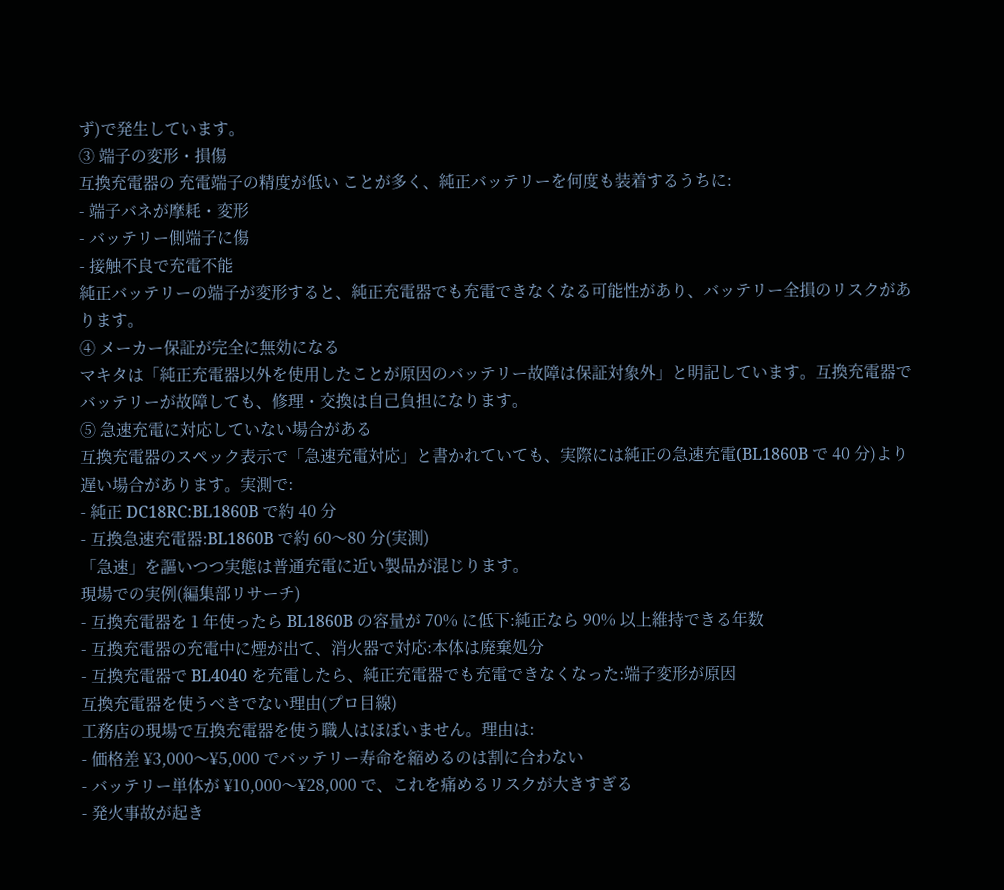ず)で発生しています。
③ 端子の変形・損傷
互換充電器の 充電端子の精度が低い ことが多く、純正バッテリーを何度も装着するうちに:
- 端子バネが摩耗・変形
- バッテリー側端子に傷
- 接触不良で充電不能
純正バッテリーの端子が変形すると、純正充電器でも充電できなくなる可能性があり、バッテリー全損のリスクがあります。
④ メーカー保証が完全に無効になる
マキタは「純正充電器以外を使用したことが原因のバッテリー故障は保証対象外」と明記しています。互換充電器でバッテリーが故障しても、修理・交換は自己負担になります。
⑤ 急速充電に対応していない場合がある
互換充電器のスペック表示で「急速充電対応」と書かれていても、実際には純正の急速充電(BL1860B で 40 分)より遅い場合があります。実測で:
- 純正 DC18RC:BL1860B で約 40 分
- 互換急速充電器:BL1860B で約 60〜80 分(実測)
「急速」を謳いつつ実態は普通充電に近い製品が混じります。
現場での実例(編集部リサーチ)
- 互換充電器を 1 年使ったら BL1860B の容量が 70% に低下:純正なら 90% 以上維持できる年数
- 互換充電器の充電中に煙が出て、消火器で対応:本体は廃棄処分
- 互換充電器で BL4040 を充電したら、純正充電器でも充電できなくなった:端子変形が原因
互換充電器を使うべきでない理由(プロ目線)
工務店の現場で互換充電器を使う職人はほぼいません。理由は:
- 価格差 ¥3,000〜¥5,000 でバッテリー寿命を縮めるのは割に合わない
- バッテリー単体が ¥10,000〜¥28,000 で、これを痛めるリスクが大きすぎる
- 発火事故が起き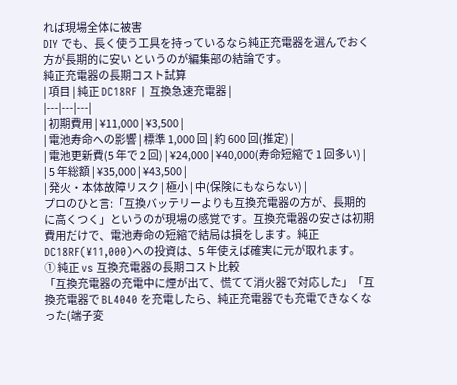れば現場全体に被害
DIY でも、長く使う工具を持っているなら純正充電器を選んでおく方が長期的に安い というのが編集部の結論です。
純正充電器の長期コスト試算
| 項目 | 純正 DC18RF | 互換急速充電器 |
|---|---|---|
| 初期費用 | ¥11,000 | ¥3,500 |
| 電池寿命への影響 | 標準 1,000 回 | 約 600 回(推定) |
| 電池更新費(5 年で 2 回) | ¥24,000 | ¥40,000(寿命短縮で 1 回多い) |
| 5 年総額 | ¥35,000 | ¥43,500 |
| 発火・本体故障リスク | 極小 | 中(保険にもならない) |
プロのひと言:「互換バッテリーよりも互換充電器の方が、長期的に高くつく」というのが現場の感覚です。互換充電器の安さは初期費用だけで、電池寿命の短縮で結局は損をします。純正 DC18RF(¥11,000)への投資は、5 年使えば確実に元が取れます。
① 純正 vs 互換充電器の長期コスト比較
「互換充電器の充電中に煙が出て、慌てて消火器で対応した」「互換充電器で BL4040 を充電したら、純正充電器でも充電できなくなった(端子変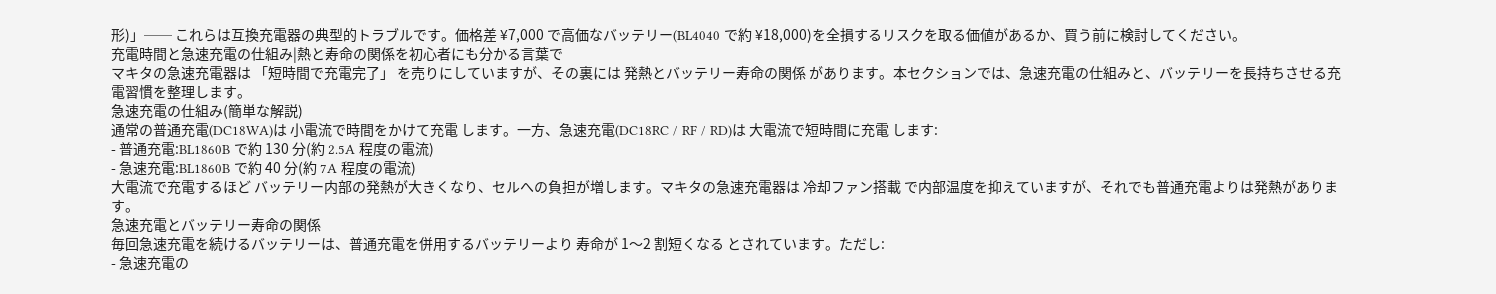形)」── これらは互換充電器の典型的トラブルです。価格差 ¥7,000 で高価なバッテリー(BL4040 で約 ¥18,000)を全損するリスクを取る価値があるか、買う前に検討してください。
充電時間と急速充電の仕組み|熱と寿命の関係を初心者にも分かる言葉で
マキタの急速充電器は 「短時間で充電完了」 を売りにしていますが、その裏には 発熱とバッテリー寿命の関係 があります。本セクションでは、急速充電の仕組みと、バッテリーを長持ちさせる充電習慣を整理します。
急速充電の仕組み(簡単な解説)
通常の普通充電(DC18WA)は 小電流で時間をかけて充電 します。一方、急速充電(DC18RC / RF / RD)は 大電流で短時間に充電 します:
- 普通充電:BL1860B で約 130 分(約 2.5A 程度の電流)
- 急速充電:BL1860B で約 40 分(約 7A 程度の電流)
大電流で充電するほど バッテリー内部の発熱が大きくなり、セルへの負担が増します。マキタの急速充電器は 冷却ファン搭載 で内部温度を抑えていますが、それでも普通充電よりは発熱があります。
急速充電とバッテリー寿命の関係
毎回急速充電を続けるバッテリーは、普通充電を併用するバッテリーより 寿命が 1〜2 割短くなる とされています。ただし:
- 急速充電の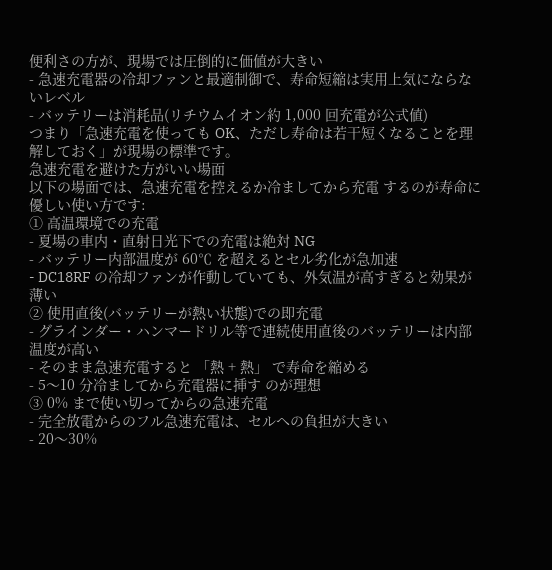便利さの方が、現場では圧倒的に価値が大きい
- 急速充電器の冷却ファンと最適制御で、寿命短縮は実用上気にならないレベル
- バッテリーは消耗品(リチウムイオン約 1,000 回充電が公式値)
つまり「急速充電を使っても OK、ただし寿命は若干短くなることを理解しておく」が現場の標準です。
急速充電を避けた方がいい場面
以下の場面では、急速充電を控えるか冷ましてから充電 するのが寿命に優しい使い方です:
① 高温環境での充電
- 夏場の車内・直射日光下での充電は絶対 NG
- バッテリー内部温度が 60℃ を超えるとセル劣化が急加速
- DC18RF の冷却ファンが作動していても、外気温が高すぎると効果が薄い
② 使用直後(バッテリーが熱い状態)での即充電
- グラインダー・ハンマードリル等で連続使用直後のバッテリーは内部温度が高い
- そのまま急速充電すると 「熱 + 熱」 で寿命を縮める
- 5〜10 分冷ましてから充電器に挿す のが理想
③ 0% まで使い切ってからの急速充電
- 完全放電からのフル急速充電は、セルへの負担が大きい
- 20〜30%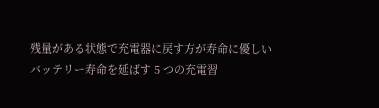残量がある状態で充電器に戻す方が寿命に優しい
バッテリー寿命を延ばす 5 つの充電習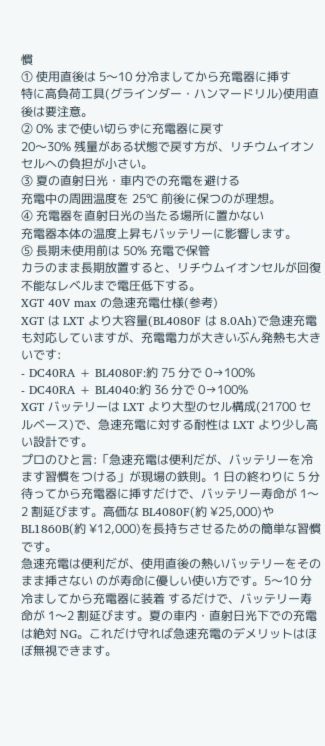慣
① 使用直後は 5〜10 分冷ましてから充電器に挿す
特に高負荷工具(グラインダー・ハンマードリル)使用直後は要注意。
② 0% まで使い切らずに充電器に戻す
20〜30% 残量がある状態で戻す方が、リチウムイオンセルへの負担が小さい。
③ 夏の直射日光・車内での充電を避ける
充電中の周囲温度を 25℃ 前後に保つのが理想。
④ 充電器を直射日光の当たる場所に置かない
充電器本体の温度上昇もバッテリーに影響します。
⑤ 長期未使用前は 50% 充電で保管
カラのまま長期放置すると、リチウムイオンセルが回復不能なレベルまで電圧低下する。
XGT 40V max の急速充電仕様(参考)
XGT は LXT より大容量(BL4080F は 8.0Ah)で急速充電も対応していますが、充電電力が大きいぶん発熱も大きいです:
- DC40RA + BL4080F:約 75 分で 0→100%
- DC40RA + BL4040:約 36 分で 0→100%
XGT バッテリーは LXT より大型のセル構成(21700 セルベース)で、急速充電に対する耐性は LXT より少し高い設計です。
プロのひと言:「急速充電は便利だが、バッテリーを冷ます習慣をつける」が現場の鉄則。1 日の終わりに 5 分待ってから充電器に挿すだけで、バッテリー寿命が 1〜2 割延びます。高価な BL4080F(約 ¥25,000)や BL1860B(約 ¥12,000)を長持ちさせるための簡単な習慣です。
急速充電は便利だが、使用直後の熱いバッテリーをそのまま挿さない のが寿命に優しい使い方です。5〜10 分冷ましてから充電器に装着 するだけで、バッテリー寿命が 1〜2 割延びます。夏の車内・直射日光下での充電は絶対 NG。これだけ守れば急速充電のデメリットはほぼ無視できます。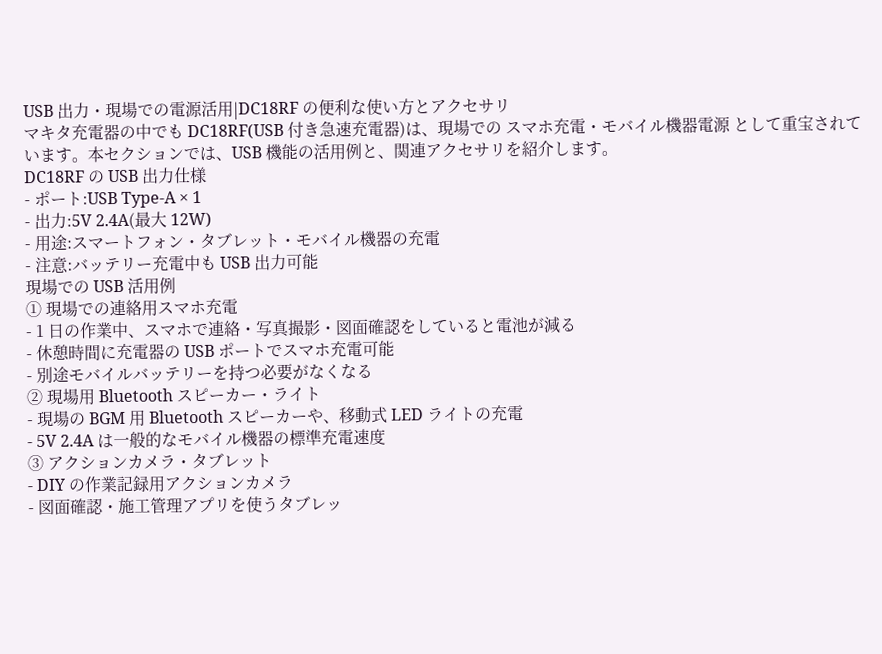USB 出力・現場での電源活用|DC18RF の便利な使い方とアクセサリ
マキタ充電器の中でも DC18RF(USB 付き急速充電器)は、現場での スマホ充電・モバイル機器電源 として重宝されています。本セクションでは、USB 機能の活用例と、関連アクセサリを紹介します。
DC18RF の USB 出力仕様
- ポート:USB Type-A × 1
- 出力:5V 2.4A(最大 12W)
- 用途:スマートフォン・タブレット・モバイル機器の充電
- 注意:バッテリー充電中も USB 出力可能
現場での USB 活用例
① 現場での連絡用スマホ充電
- 1 日の作業中、スマホで連絡・写真撮影・図面確認をしていると電池が減る
- 休憩時間に充電器の USB ポートでスマホ充電可能
- 別途モバイルバッテリーを持つ必要がなくなる
② 現場用 Bluetooth スピーカー・ライト
- 現場の BGM 用 Bluetooth スピーカーや、移動式 LED ライトの充電
- 5V 2.4A は一般的なモバイル機器の標準充電速度
③ アクションカメラ・タブレット
- DIY の作業記録用アクションカメラ
- 図面確認・施工管理アプリを使うタブレッ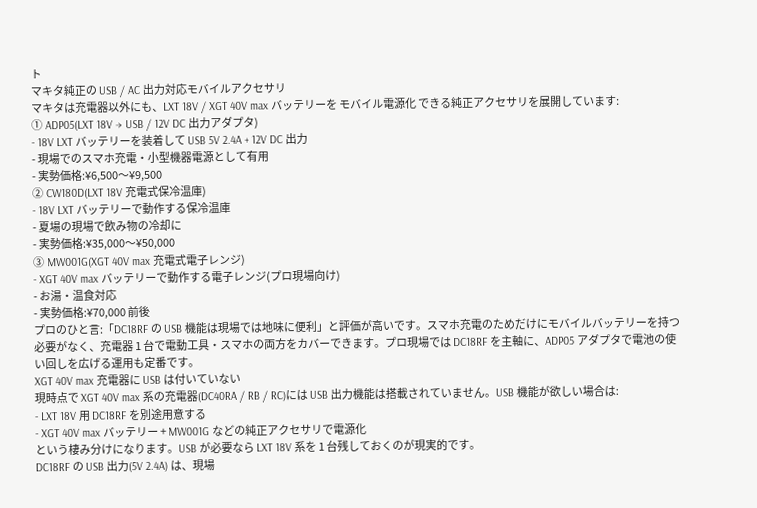ト
マキタ純正の USB / AC 出力対応モバイルアクセサリ
マキタは充電器以外にも、LXT 18V / XGT 40V max バッテリーを モバイル電源化 できる純正アクセサリを展開しています:
① ADP05(LXT 18V → USB / 12V DC 出力アダプタ)
- 18V LXT バッテリーを装着して USB 5V 2.4A + 12V DC 出力
- 現場でのスマホ充電・小型機器電源として有用
- 実勢価格:¥6,500〜¥9,500
② CW180D(LXT 18V 充電式保冷温庫)
- 18V LXT バッテリーで動作する保冷温庫
- 夏場の現場で飲み物の冷却に
- 実勢価格:¥35,000〜¥50,000
③ MW001G(XGT 40V max 充電式電子レンジ)
- XGT 40V max バッテリーで動作する電子レンジ(プロ現場向け)
- お湯・温食対応
- 実勢価格:¥70,000 前後
プロのひと言:「DC18RF の USB 機能は現場では地味に便利」と評価が高いです。スマホ充電のためだけにモバイルバッテリーを持つ必要がなく、充電器 1 台で電動工具・スマホの両方をカバーできます。プロ現場では DC18RF を主軸に、ADP05 アダプタで電池の使い回しを広げる運用も定番です。
XGT 40V max 充電器に USB は付いていない
現時点で XGT 40V max 系の充電器(DC40RA / RB / RC)には USB 出力機能は搭載されていません。USB 機能が欲しい場合は:
- LXT 18V 用 DC18RF を別途用意する
- XGT 40V max バッテリー + MW001G などの純正アクセサリで電源化
という棲み分けになります。USB が必要なら LXT 18V 系を 1 台残しておくのが現実的です。
DC18RF の USB 出力(5V 2.4A) は、現場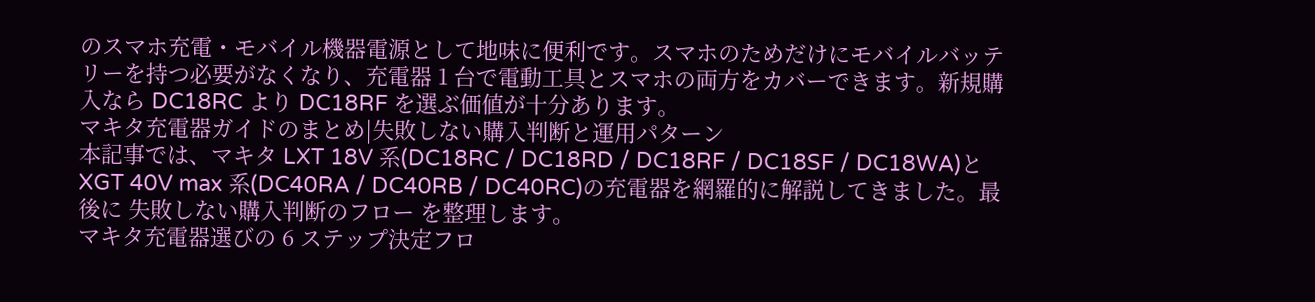のスマホ充電・モバイル機器電源として地味に便利です。スマホのためだけにモバイルバッテリーを持つ必要がなくなり、充電器 1 台で電動工具とスマホの両方をカバーできます。新規購入なら DC18RC より DC18RF を選ぶ価値が十分あります。
マキタ充電器ガイドのまとめ|失敗しない購入判断と運用パターン
本記事では、マキタ LXT 18V 系(DC18RC / DC18RD / DC18RF / DC18SF / DC18WA)と XGT 40V max 系(DC40RA / DC40RB / DC40RC)の充電器を網羅的に解説してきました。最後に 失敗しない購入判断のフロー を整理します。
マキタ充電器選びの 6 ステップ決定フロ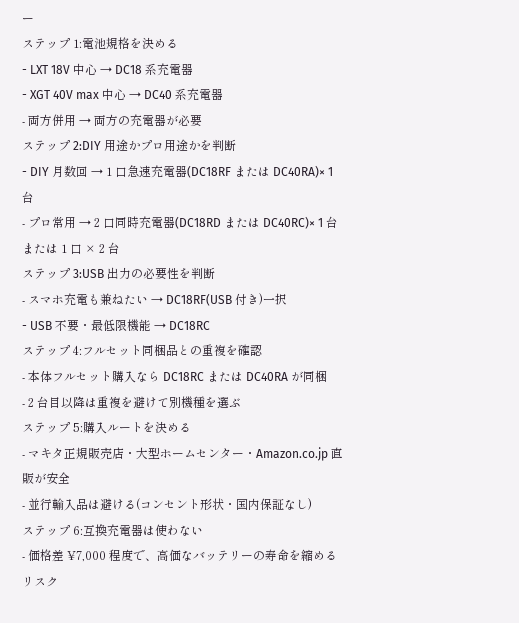ー
ステップ 1:電池規格を決める
- LXT 18V 中心 → DC18 系充電器
- XGT 40V max 中心 → DC40 系充電器
- 両方併用 → 両方の充電器が必要
ステップ 2:DIY 用途かプロ用途かを判断
- DIY 月数回 → 1 口急速充電器(DC18RF または DC40RA)× 1 台
- プロ常用 → 2 口同時充電器(DC18RD または DC40RC)× 1 台または 1 口 × 2 台
ステップ 3:USB 出力の必要性を判断
- スマホ充電も兼ねたい → DC18RF(USB 付き)一択
- USB 不要・最低限機能 → DC18RC
ステップ 4:フルセット同梱品との重複を確認
- 本体フルセット購入なら DC18RC または DC40RA が同梱
- 2 台目以降は重複を避けて別機種を選ぶ
ステップ 5:購入ルートを決める
- マキタ正規販売店・大型ホームセンター・Amazon.co.jp 直販が安全
- 並行輸入品は避ける(コンセント形状・国内保証なし)
ステップ 6:互換充電器は使わない
- 価格差 ¥7,000 程度で、高価なバッテリーの寿命を縮めるリスク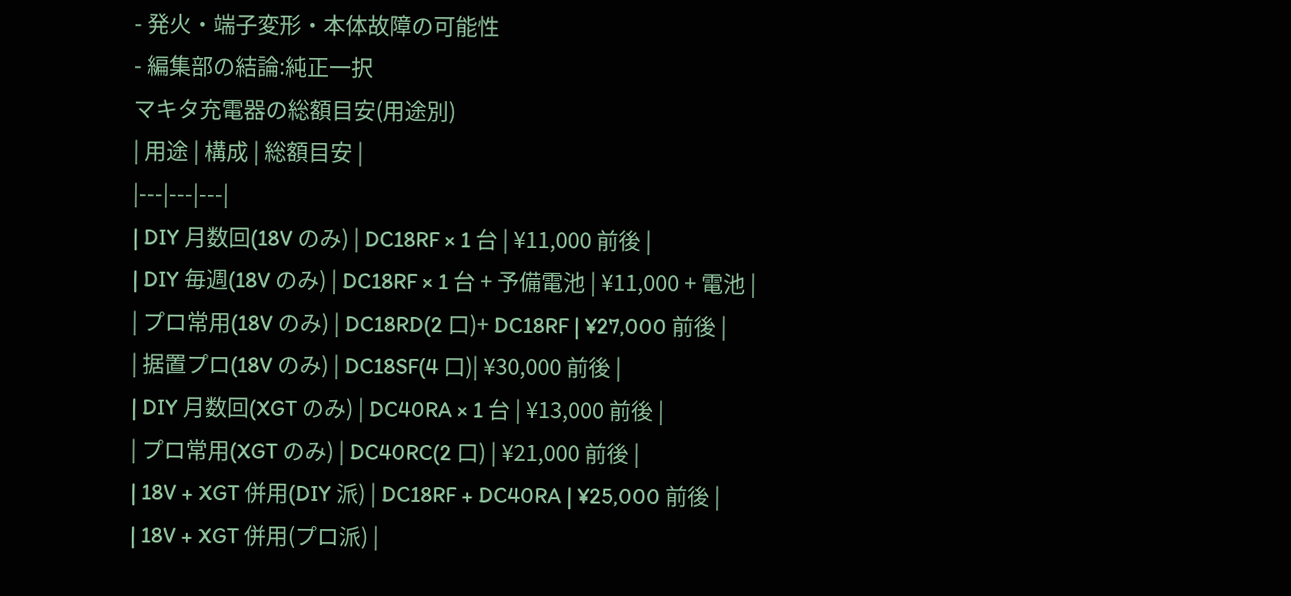- 発火・端子変形・本体故障の可能性
- 編集部の結論:純正一択
マキタ充電器の総額目安(用途別)
| 用途 | 構成 | 総額目安 |
|---|---|---|
| DIY 月数回(18V のみ) | DC18RF × 1 台 | ¥11,000 前後 |
| DIY 毎週(18V のみ) | DC18RF × 1 台 + 予備電池 | ¥11,000 + 電池 |
| プロ常用(18V のみ) | DC18RD(2 口)+ DC18RF | ¥27,000 前後 |
| 据置プロ(18V のみ) | DC18SF(4 口)| ¥30,000 前後 |
| DIY 月数回(XGT のみ) | DC40RA × 1 台 | ¥13,000 前後 |
| プロ常用(XGT のみ) | DC40RC(2 口) | ¥21,000 前後 |
| 18V + XGT 併用(DIY 派) | DC18RF + DC40RA | ¥25,000 前後 |
| 18V + XGT 併用(プロ派) |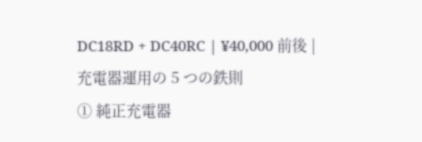DC18RD + DC40RC | ¥40,000 前後 |
充電器運用の 5 つの鉄則
① 純正充電器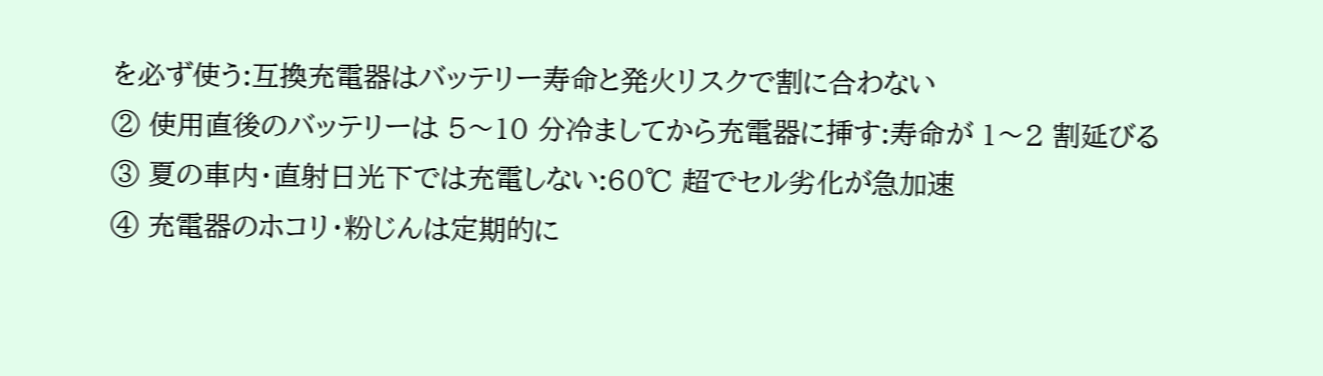を必ず使う:互換充電器はバッテリー寿命と発火リスクで割に合わない
② 使用直後のバッテリーは 5〜10 分冷ましてから充電器に挿す:寿命が 1〜2 割延びる
③ 夏の車内・直射日光下では充電しない:60℃ 超でセル劣化が急加速
④ 充電器のホコリ・粉じんは定期的に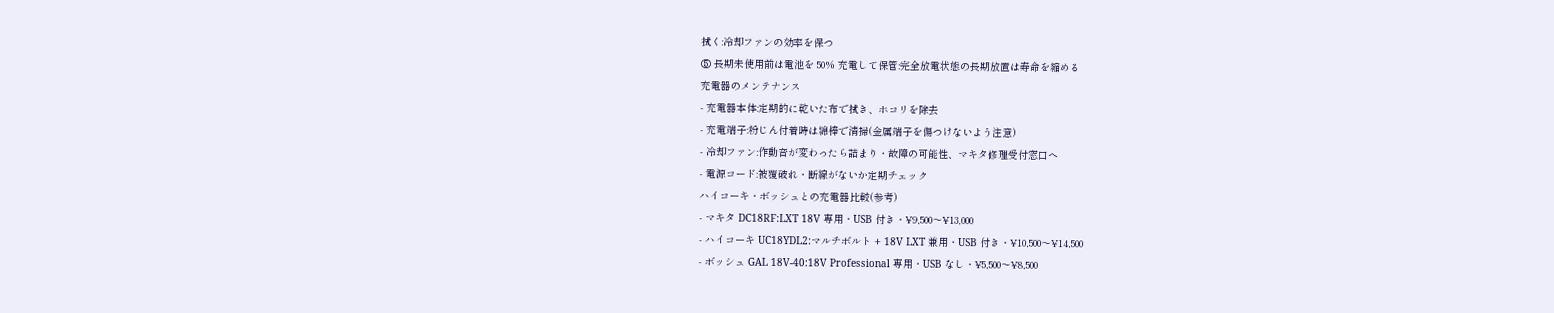拭く:冷却ファンの効率を保つ
⑤ 長期未使用前は電池を 50% 充電して保管:完全放電状態の長期放置は寿命を縮める
充電器のメンテナンス
- 充電器本体:定期的に乾いた布で拭き、ホコリを除去
- 充電端子:粉じん付着時は綿棒で清掃(金属端子を傷つけないよう注意)
- 冷却ファン:作動音が変わったら詰まり・故障の可能性、マキタ修理受付窓口へ
- 電源コード:被覆破れ・断線がないか定期チェック
ハイコーキ・ボッシュとの充電器比較(参考)
- マキタ DC18RF:LXT 18V 専用・USB 付き・¥9,500〜¥13,000
- ハイコーキ UC18YDL2:マルチボルト + 18V LXT 兼用・USB 付き・¥10,500〜¥14,500
- ボッシュ GAL 18V-40:18V Professional 専用・USB なし・¥5,500〜¥8,500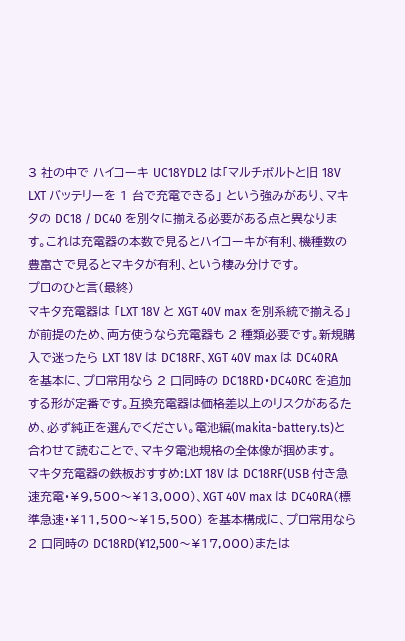3 社の中で ハイコーキ UC18YDL2 は「マルチボルトと旧 18V LXT バッテリーを 1 台で充電できる」 という強みがあり、マキタの DC18 / DC40 を別々に揃える必要がある点と異なります。これは充電器の本数で見るとハイコーキが有利、機種数の豊富さで見るとマキタが有利、という棲み分けです。
プロのひと言(最終)
マキタ充電器は 「LXT 18V と XGT 40V max を別系統で揃える」 が前提のため、両方使うなら充電器も 2 種類必要です。新規購入で迷ったら LXT 18V は DC18RF、XGT 40V max は DC40RA を基本に、プロ常用なら 2 口同時の DC18RD・DC40RC を追加する形が定番です。互換充電器は価格差以上のリスクがあるため、必ず純正を選んでください。電池編(makita-battery.ts)と合わせて読むことで、マキタ電池規格の全体像が掴めます。
マキタ充電器の鉄板おすすめ:LXT 18V は DC18RF(USB 付き急速充電・¥9,500〜¥13,000)、XGT 40V max は DC40RA(標準急速・¥11,500〜¥15,500) を基本構成に、プロ常用なら 2 口同時の DC18RD(¥12,500〜¥17,000)または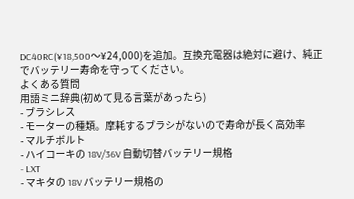DC40RC(¥18,500〜¥24,000)を追加。互換充電器は絶対に避け、純正でバッテリー寿命を守ってください。
よくある質問
用語ミニ辞典(初めて見る言葉があったら)
- ブラシレス
- モーターの種類。摩耗するブラシがないので寿命が長く高効率
- マルチボルト
- ハイコーキの 18V/36V 自動切替バッテリー規格
- LXT
- マキタの 18V バッテリー規格の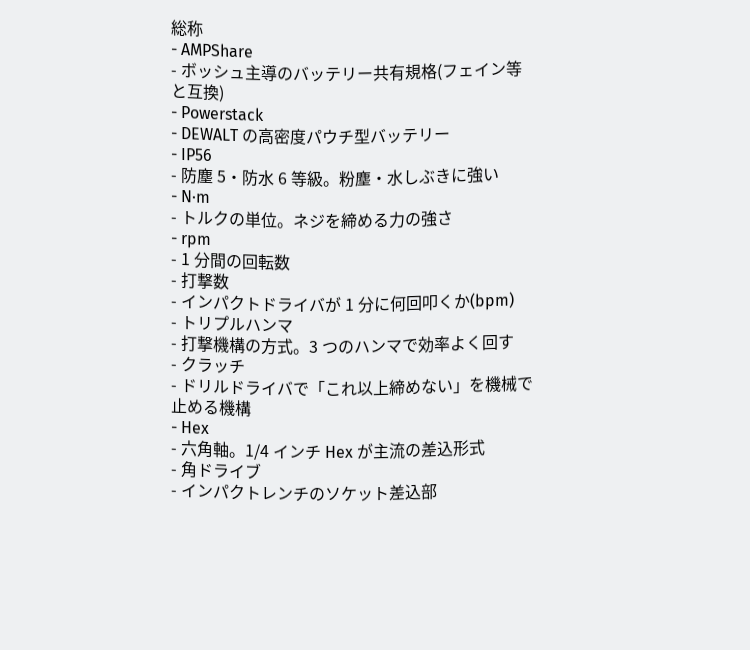総称
- AMPShare
- ボッシュ主導のバッテリー共有規格(フェイン等と互換)
- Powerstack
- DEWALT の高密度パウチ型バッテリー
- IP56
- 防塵 5・防水 6 等級。粉塵・水しぶきに強い
- N·m
- トルクの単位。ネジを締める力の強さ
- rpm
- 1 分間の回転数
- 打撃数
- インパクトドライバが 1 分に何回叩くか(bpm)
- トリプルハンマ
- 打撃機構の方式。3 つのハンマで効率よく回す
- クラッチ
- ドリルドライバで「これ以上締めない」を機械で止める機構
- Hex
- 六角軸。1/4 インチ Hex が主流の差込形式
- 角ドライブ
- インパクトレンチのソケット差込部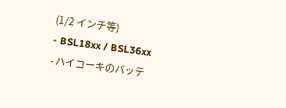(1/2 インチ等)
- BSL18xx / BSL36xx
- ハイコーキのバッテ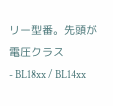リー型番。先頭が電圧クラス
- BL18xx / BL14xx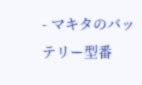- マキタのバッテリー型番